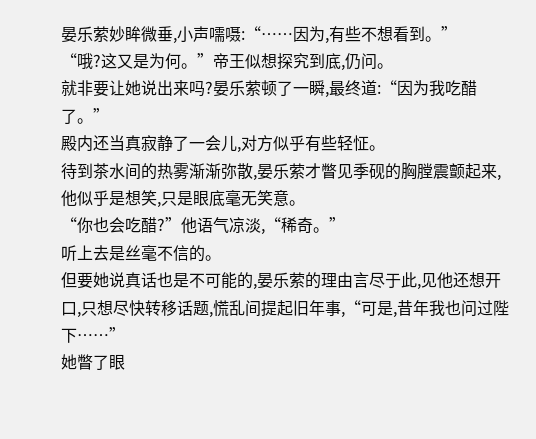晏乐萦妙眸微垂,小声嚅嗫:“……因为,有些不想看到。”
“哦?这又是为何。”帝王似想探究到底,仍问。
就非要让她说出来吗?晏乐萦顿了一瞬,最终道:“因为我吃醋了。”
殿内还当真寂静了一会儿,对方似乎有些轻怔。
待到茶水间的热雾渐渐弥散,晏乐萦才瞥见季砚的胸膛震颤起来,他似乎是想笑,只是眼底毫无笑意。
“你也会吃醋?”他语气凉淡,“稀奇。”
听上去是丝毫不信的。
但要她说真话也是不可能的,晏乐萦的理由言尽于此,见他还想开口,只想尽快转移话题,慌乱间提起旧年事,“可是,昔年我也问过陛下……”
她瞥了眼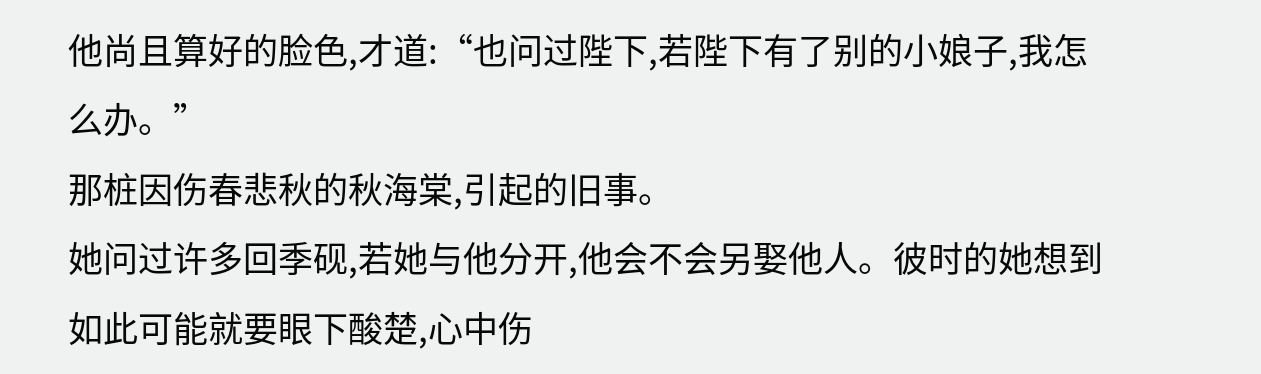他尚且算好的脸色,才道:“也问过陛下,若陛下有了别的小娘子,我怎么办。”
那桩因伤春悲秋的秋海棠,引起的旧事。
她问过许多回季砚,若她与他分开,他会不会另娶他人。彼时的她想到如此可能就要眼下酸楚,心中伤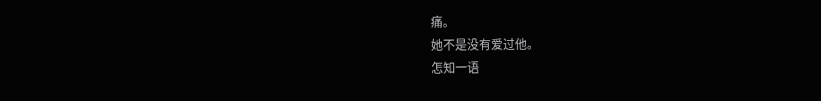痛。
她不是没有爱过他。
怎知一语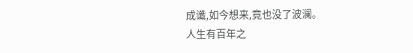成谶,如今想来,竟也没了波澜。
人生有百年之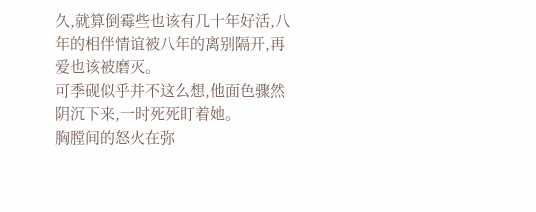久,就算倒霉些也该有几十年好活,八年的相伴情谊被八年的离别隔开,再爱也该被磨灭。
可季砚似乎并不这么想,他面色骤然阴沉下来,一时死死盯着她。
胸膛间的怒火在弥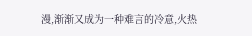漫,渐渐又成为一种难言的冷意,火热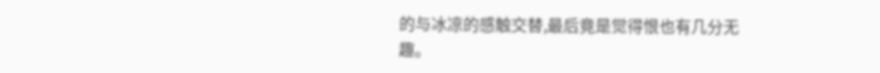的与冰凉的感触交替,最后竟是觉得恨也有几分无趣。